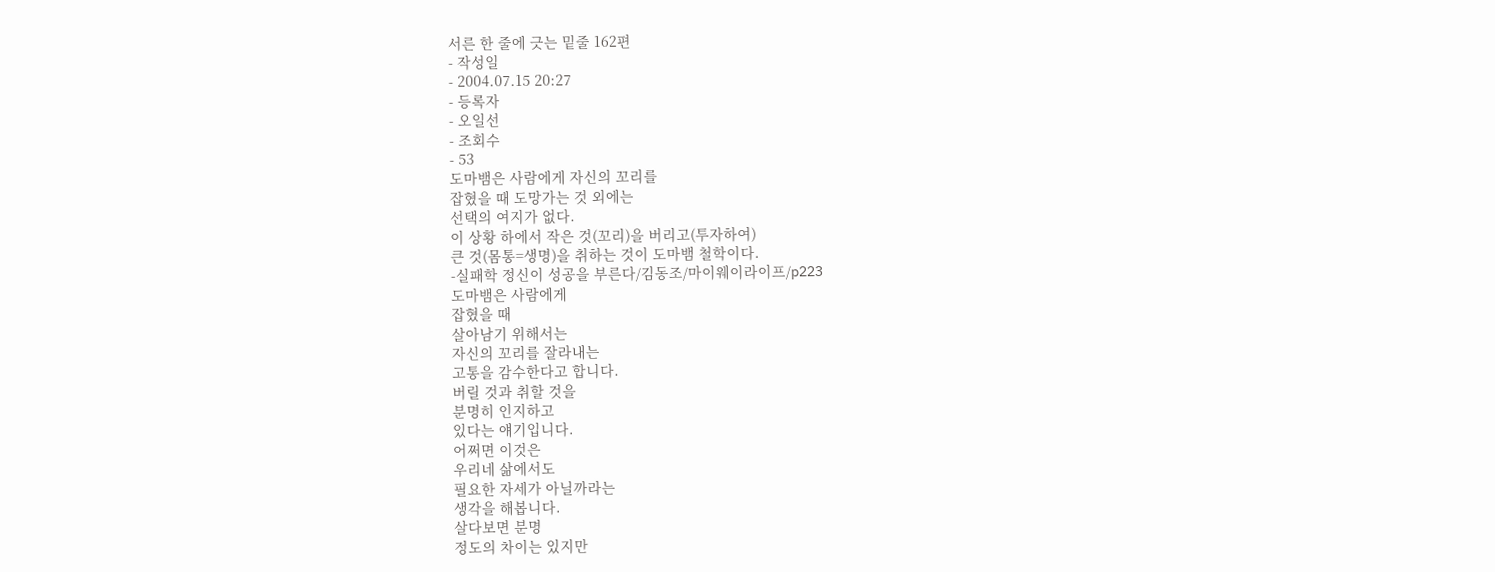서른 한 줄에 긋는 밑줄 162편
- 작성일
- 2004.07.15 20:27
- 등록자
- 오일선
- 조회수
- 53
도마뱀은 사람에게 자신의 꼬리를
잡혔을 때 도망가는 것 외에는
선택의 여지가 없다.
이 상황 하에서 작은 것(꼬리)을 버리고(투자하여)
큰 것(몸통=생명)을 취하는 것이 도마뱀 철학이다.
-실패학 정신이 성공을 부른다/김동조/마이웨이라이프/p223
도마뱀은 사람에게
잡혔을 때
살아남기 위해서는
자신의 꼬리를 잘라내는
고통을 감수한다고 합니다.
버릴 것과 취할 것을
분명히 인지하고
있다는 얘기입니다.
어쩌면 이것은
우리네 삶에서도
필요한 자세가 아닐까라는
생각을 해봅니다.
살다보면 분명
정도의 차이는 있지만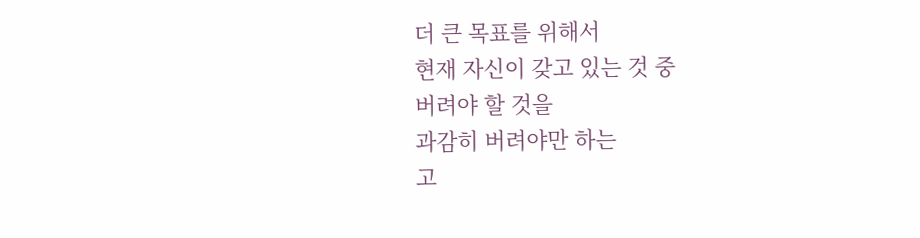더 큰 목표를 위해서
현재 자신이 갖고 있는 것 중
버려야 할 것을
과감히 버려야만 하는
고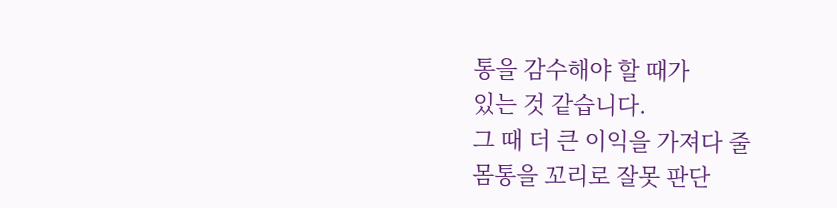통을 감수해야 할 때가
있는 것 같습니다.
그 때 더 큰 이익을 가져다 줄
몸통을 꼬리로 잘못 판단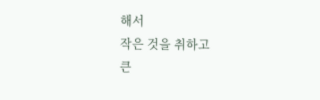해서
작은 것을 취하고
큰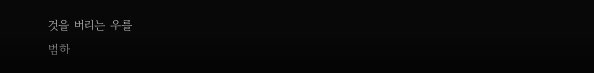것을 버리는 우를
범하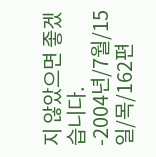지 않았으면 좋겠습니다.
-2004년/7월/15일/목/162편